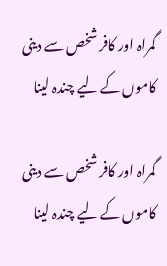گمراہ اور کافر شخص سے دینی کاموں کے لیے چندہ لینا

گمراہ اور کافر شخص سے دینی کاموں کے لیے چندہ لینا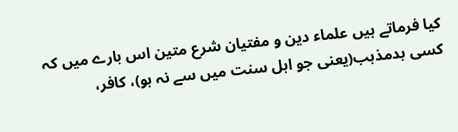کیا فرماتے ہیں علماء دین و مفتیان شرع متین اس بارے میں کہ کسی بدمذہب(یعنی جو اہل سنت میں سے نہ ہو)، کافر،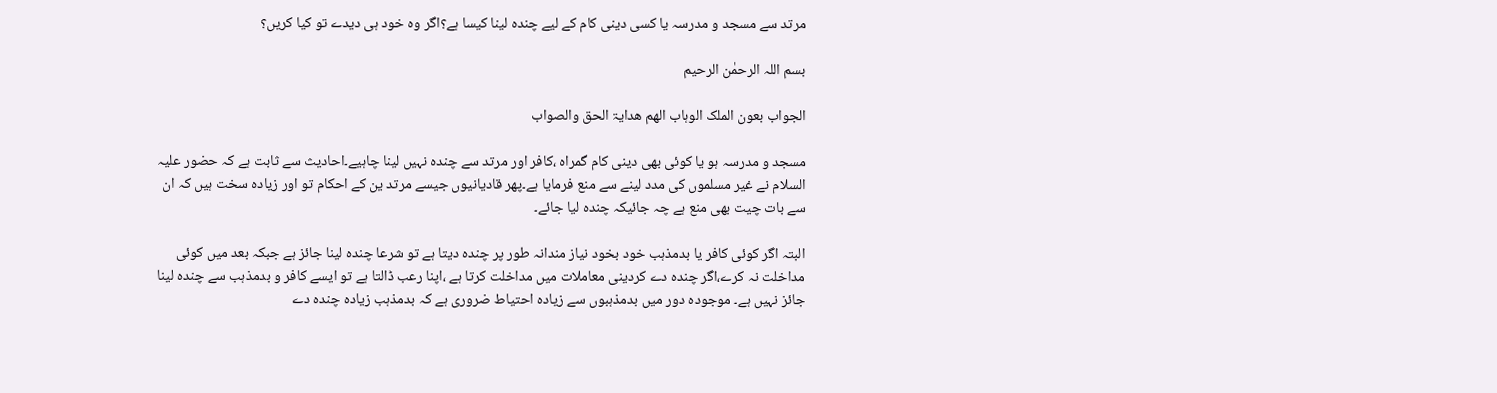مرتد سے مسجد و مدرسہ یا کسی دینی کام کے لیے چندہ لینا کیسا ہے؟اگر وہ خود ہی دیدے تو کیا کریں؟

بسم اللہ الرحمٰن الرحیم

الجواب بعون الملک الوہاب الھم ھدایۃ الحق والصواب

مسجد و مدرسہ ہو یا کوئی بھی دینی کام گمراہ ،کافر اور مرتد سے چندہ نہیں لینا چاہیے۔احادیث سے ثابت ہے کہ حضور علیہ السلام نے غیر مسلموں کی مدد لینے سے منع فرمایا ہے۔پھر قادیانیوں جیسے مرتد ین کے احکام تو اور زیادہ سخت ہیں کہ ان سے بات چیت بھی منع ہے چہ جائیکہ چندہ لیا جائے۔

البتہ اگر کوئی کافر یا بدمذہب خود بخود نیاز مندانہ طور پر چندہ دیتا ہے تو شرعا چندہ لینا جائز ہے جبکہ بعد میں کوئی مداخلت نہ کرے،اگر چندہ دے کردینی معاملات میں مداخلت کرتا ہے ،اپنا رعب ڈالتا ہے تو ایسے کافر و بدمذہب سے چندہ لینا جائز نہیں ہے۔ موجودہ دور میں بدمذہبوں سے زیادہ احتیاط ضروری ہے کہ بدمذہب زیادہ چندہ دے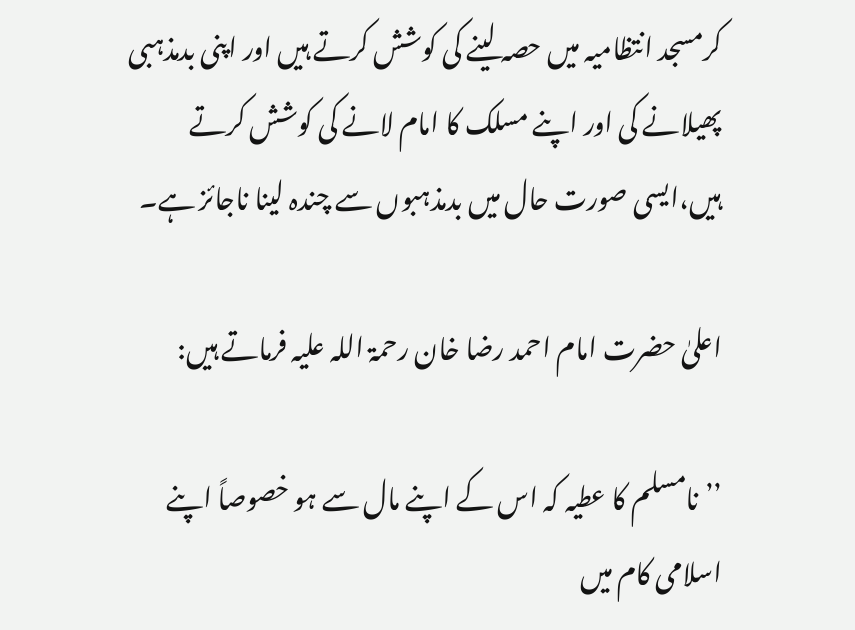کرمسجد انتظامیہ میں حصہ لینے کی کوشش کرتے ہیں اور اپنی بدمذہبی پھیلانے کی اور اپنے مسلک کا امام لانے کی کوشش کرتے ہیں،ایسی صورت حال میں بدمذہبوں سے چندہ لینا ناجائز ہے۔

اعلیٰ حضرت امام احمد رضا خان رحمۃ اللہ علیہ فرماتے ہیں:

’’نامسلم کا عطیہ کہ اس کے اپنے مال سے ہو خصوصاً اپنے اسلامی کام میں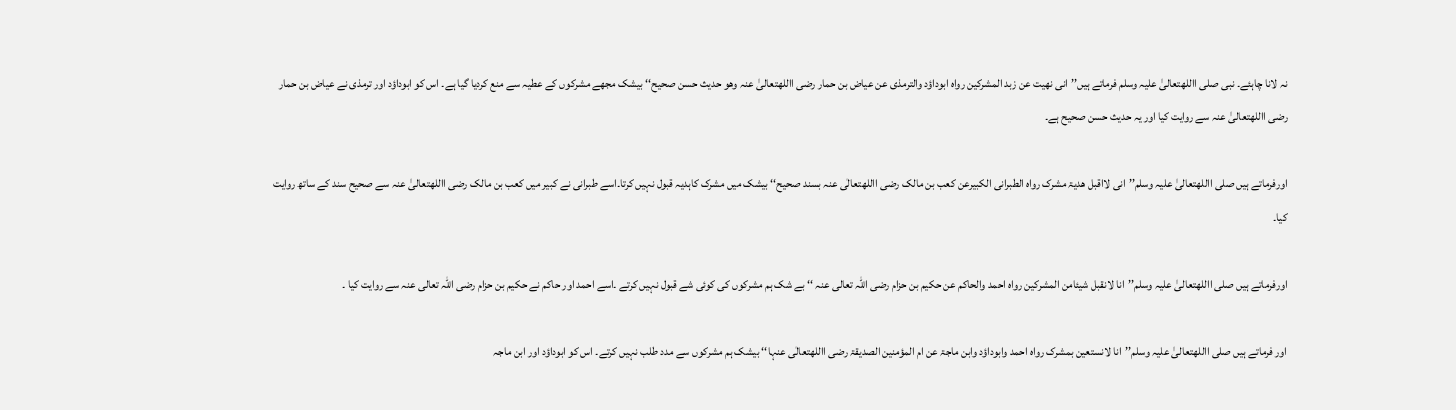نہ لانا چاہئے۔ نبی صلی االلهتعالیٰ علیہ وسلم فرماتے ہیں’’انی نھیت عن زبد المشرکین رواہ ابوداؤد والترمذی عن عیاض بن حمار رضی االلهتعالیٰ عنہ وھو حدیث حسن صحیح‘‘ بیشک مجھے مشرکوں کے عطیہ سے منع کردیا گیا ہے۔ اس کو ابوداؤد اور ترمذی نے عیاض بن حمار رضی االلهتعالیٰ عنہ سے روایت کیا اور یہ حدیث حسن صحیح ہے۔

اورفرماتے ہیں صلی االلهتعالیٰ علیہ وسلم’’انی لااقبل ھدیۃ مشرک رواہ الطبرانی الکبیرعن کعب بن مالک رضی االلهتعالٰی عنہ بسند صحیح‘‘ بیشک میں مشرک کاہدیہ قبول نہیں کرتا۔اسے طبرانی نے کبیر میں کعب بن مالک رضی االلهتعالیٰ عنہ سے صحیح سند کے ساتھ روایت کیا۔

اورفرماتے ہیں صلی االلهتعالیٰ علیہ وسلم’’انا لانقبل شیئامن المشرکین رواہ احمد والحاکم عن حکیم بن حزام رضی اللہ تعالی عنہ ‘‘ بے شک ہم مشرکوں کی کوئی شے قبول نہیں کرتے ۔اسے احمد اور حاکم نے حکیم بن حزام رضی اللہ تعالی عنہ سے روایت کیا ۔

اور فرماتے ہیں صلی االلهتعالیٰ علیہ وسلم’’انا لانستعین بمشرک رواہ احمد وابوداؤد وابن ماجۃ عن ام المؤمنین الصدیقۃ رضی االلهتعالٰی عنہا‘‘ بیشک ہم مشرکوں سے مدد طلب نہیں کرتے۔ اس کو ابوداؤد اور ابن ماجہ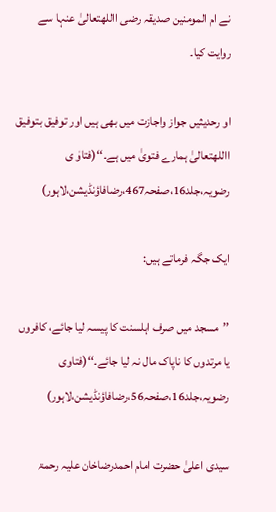نے ام المومنین صدیقہ رضی االلهتعالیٰ عنہا سے روایت کیا۔

او رحدیثیں جواز واجازت میں بھی ہیں اور توفیق بتوفیق االلهتعالیٰ ہمارے فتویٰ میں ہے۔‘‘(فتاوٰ ی رضویہ،جلد16،صفحہ467،رضافاؤنڈیشن،لاہور)

ایک جگہ فرماتے ہیں:

’’مسجد میں صرف اہلسنت کا پیسہ لیا جائے، کافروں یا مرتدوں کا ناپاک مال نہ لیا جائے۔‘‘(فتاوی رضویہ،جلد16،صفحہ56،رضافاؤنڈیشن،لاہور)

سیدی اعلیٰ حضرت امام احمدرضاخان علیہ رحمۃ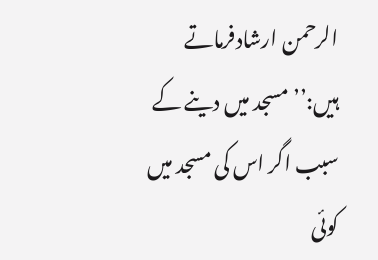الرحمن ارشادفرماتے ہیں:’’مسجد میں دینے کے سبب اگر اس کی مسجد میں کوئی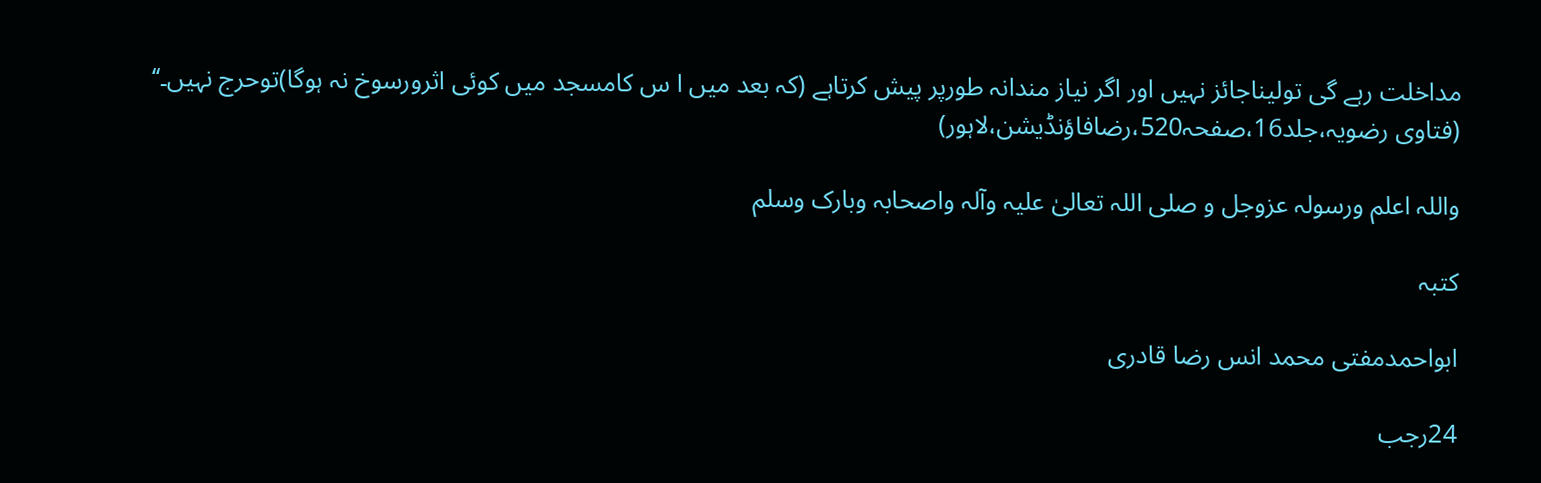مداخلت رہے گی تولیناجائز نہیں اور اگر نیاز مندانہ طورپر پیش کرتاہے (کہ بعد میں ا س کامسجد میں کوئی اثرورسوخ نہ ہوگا)توحرج نہیں۔‘‘ (فتاوی رضویہ،جلد16،صفحہ520،رضافاؤنڈیشن،لاہور)

واللہ اعلم ورسولہ عزوجل و صلی اللہ تعالیٰ علیہ وآلہ واصحابہ وبارک وسلم

کتبہ

ابواحمدمفتی محمد انس رضا قادری

24رجب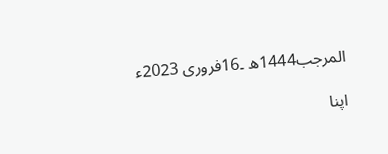المرجب1444ھ ۔16فروری 2023ء

اپنا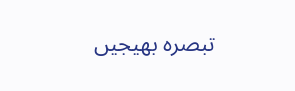تبصرہ بھیجیں